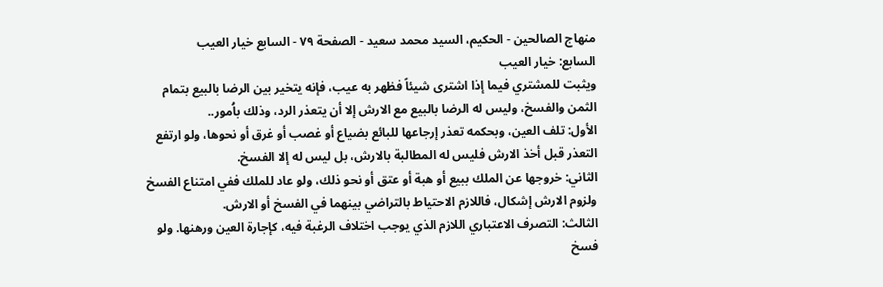منهاج الصالحين - الحكيم، السيد محمد سعيد - الصفحة ٧٩ - السابع خيار العيب
السابع: خيار العيب
ويثبت للمشتري فيما إذا اشترى شيئاً فظهر به عيب، فإنه يتخير بين الرضا بالبيع بتمام الثمن والفسخ، وليس له الرضا بالبيع مع الارش إلا أن يتعذر الرد، وذلك باُمور..
الأول: تلف العين، وبحكمه تعذر إرجاعها للبائع بضياع أو غصب أو غرق أو نحوها، ولو ارتفع التعذر قبل أخذ الارش فليس له المطالبة بالارش، بل ليس له إلا الفسخ.
الثاني: خروجها عن الملك ببيع أو هبة أو عتق أو نحو ذلك، ولو عاد للملك ففي امتناع الفسخ ولزوم الارش إشكال، فاللازم الاحتياط بالتراضي بينهما في الفسخ أو الارش.
الثالث: التصرف الاعتباري اللازم الذي يوجب اختلاف الرغبة فيه، كإجارة العين ورهنها. ولو فسخ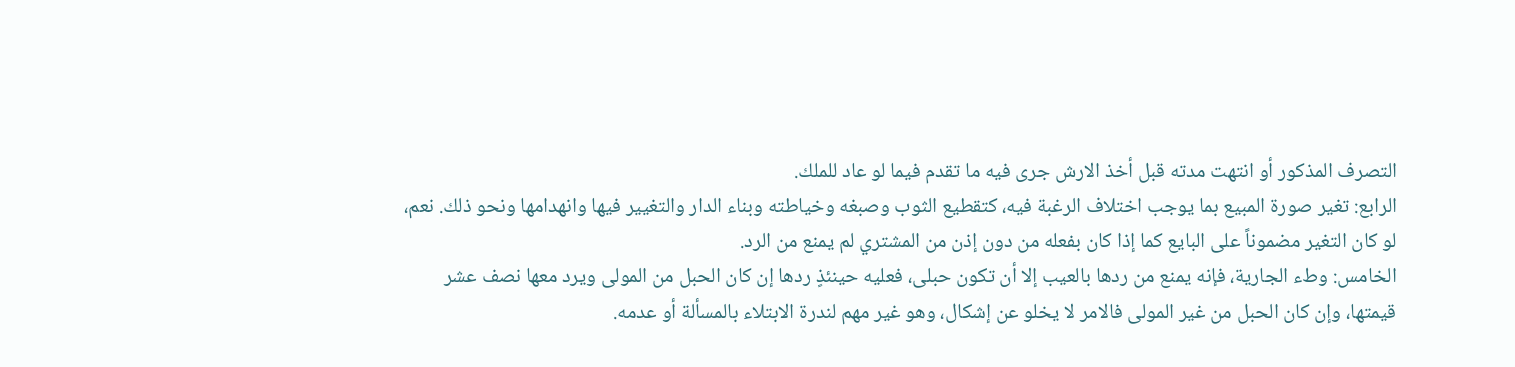التصرف المذكور أو انتهت مدته قبل أخذ الارش جرى فيه ما تقدم فيما لو عاد للملك.
الرابع: تغير صورة المبيع بما يوجب اختلاف الرغبة فيه، كتقطيع الثوب وصبغه وخياطته وبناء الدار والتغيير فيها وانهدامها ونحو ذلك. نعم، لو كان التغير مضموناً على البايع كما إذا كان بفعله من دون إذن من المشتري لم يمنع من الرد.
الخامس: وطء الجارية، فإنه يمنع من ردها بالعيب إلا أن تكون حبلى، فعليه حينئذٍ ردها إن كان الحبل من المولى ويرد معها نصف عشر قيمتها، وإن كان الحبل من غير المولى فالامر لا يخلو عن إشكال، وهو غير مهم لندرة الابتلاء بالمسألة أو عدمه.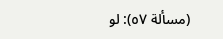(مسألة ٥٧): لو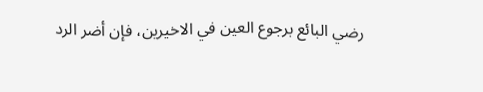رضي البائع برجوع العين في الاخيرين، فإن أضر الرد